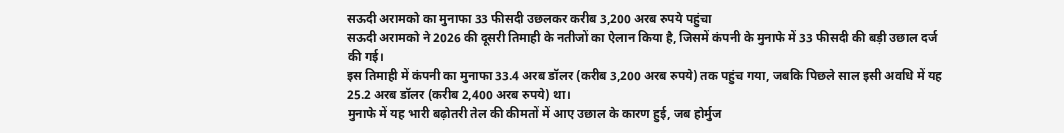सऊदी अरामको का मुनाफा 33 फीसदी उछलकर करीब 3,200 अरब रुपये पहुंचा
सऊदी अरामको ने 2026 की दूसरी तिमाही के नतीजों का ऐलान किया है, जिसमें कंपनी के मुनाफे में 33 फीसदी की बड़ी उछाल दर्ज की गई।
इस तिमाही में कंपनी का मुनाफा 33.4 अरब डॉलर (करीब 3,200 अरब रुपये) तक पहुंच गया, जबकि पिछले साल इसी अवधि में यह 25.2 अरब डॉलर (करीब 2,400 अरब रुपये) था।
मुनाफे में यह भारी बढ़ोतरी तेल की कीमतों में आए उछाल के कारण हुई, जब होर्मुज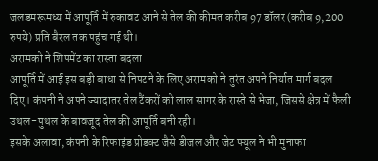जलडमरूमध्य में आपूर्ति में रुकावट आने से तेल की कीमत करीब 97 डॉलर (करीब 9,200 रुपये) प्रति बैरल तक पहुंच गई थी।
अरामको ने शिपमेंट का रास्ता बदला
आपूर्ति में आई इस बड़ी बाधा से निपटने के लिए अरामको ने तुरंत अपने निर्यात मार्ग बदल दिए। कंपनी ने अपने ज्यादातर तेल टैंकरों को लाल सागर के रास्ते से भेजा, जिससे क्षेत्र में फैली उथल-पुथल के बावजूद तेल की आपूर्ति बनी रही।
इसके अलावा, कंपनी के रिफाइंड प्रोडक्ट जैसे डीजल और जेट फ्यूल ने भी मुनाफा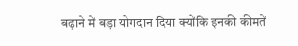बढ़ाने में बड़ा योगदान दिया क्योंकि इनकी कीमतें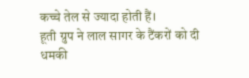कच्चे तेल से ज्यादा होती हैं।
हूती ग्रुप ने लाल सागर के टैंकरों को दी धमकी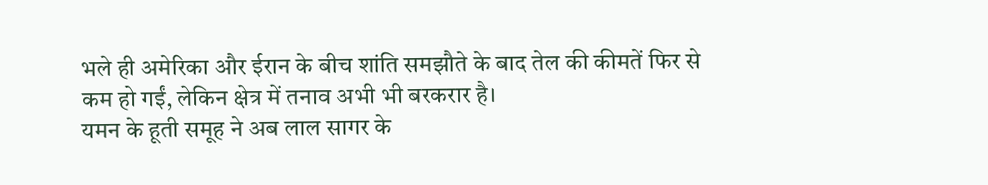भले ही अमेरिका और ईरान के बीच शांति समझौते के बाद तेल की कीमतें फिर से कम हो गईं, लेकिन क्षेत्र में तनाव अभी भी बरकरार है।
यमन के हूती समूह ने अब लाल सागर के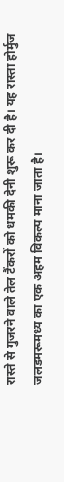रास्ते से गुजरने वाले तेल टैंकरों को धमकी देनी शुरू कर दी है। यह रास्ता होर्मुज जलडमरूमध्य का एक अहम विकल्प माना जाता है।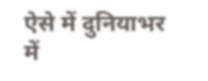ऐसे में दुनियाभर में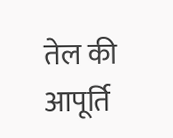तेल की आपूर्ति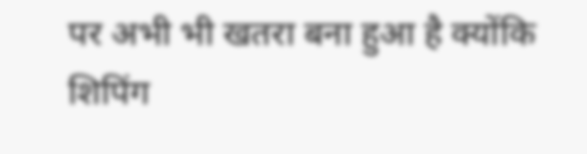पर अभी भी खतरा बना हुआ है क्योंकि शिपिंग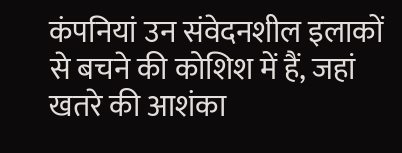कंपनियां उन संवेदनशील इलाकों से बचने की कोशिश में हैं, जहां खतरे की आशंका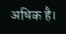अधिक है।